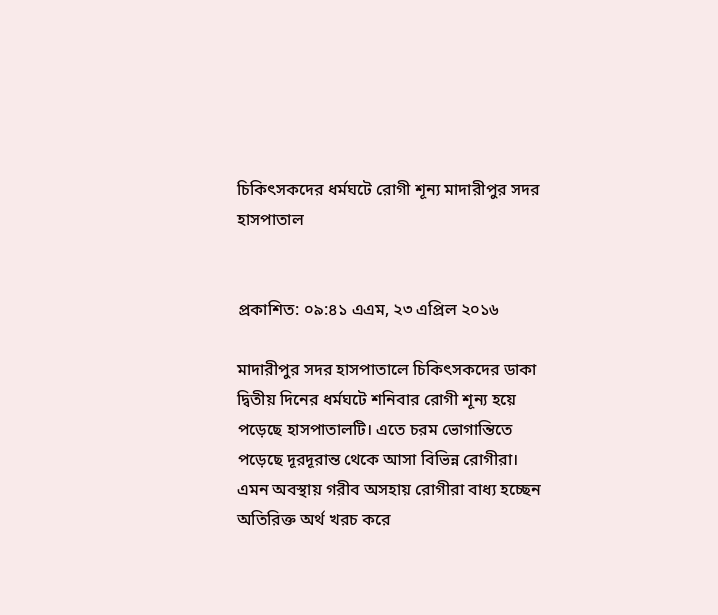চিকিৎসকদের ধর্মঘটে রোগী শূন্য মাদারীপুর সদর হাসপাতাল


প্রকাশিত: ০৯:৪১ এএম, ২৩ এপ্রিল ২০১৬

মাদারীপুর সদর হাসপাতালে চিকিৎসকদের ডাকা দ্বিতীয় দিনের ধর্মঘটে শনিবার রোগী শূন্য হয়ে পড়েছে হাসপাতালটি। এতে চরম ভোগান্তিতে পড়েছে দূরদূরান্ত থেকে আসা বিভিন্ন রোগীরা। এমন অবস্থায় গরীব অসহায় রোগীরা বাধ্য হচ্ছেন অতিরিক্ত অর্থ খরচ করে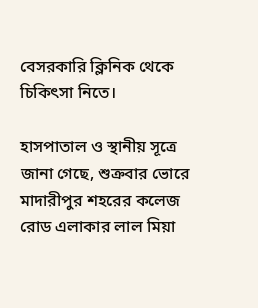বেসরকারি ক্লিনিক থেকে চিকিৎসা নিতে।

হাসপাতাল ও স্থানীয় সূত্রে জানা গেছে, শুক্রবার ভোরে মাদারীপুর শহরের কলেজ রোড এলাকার লাল মিয়া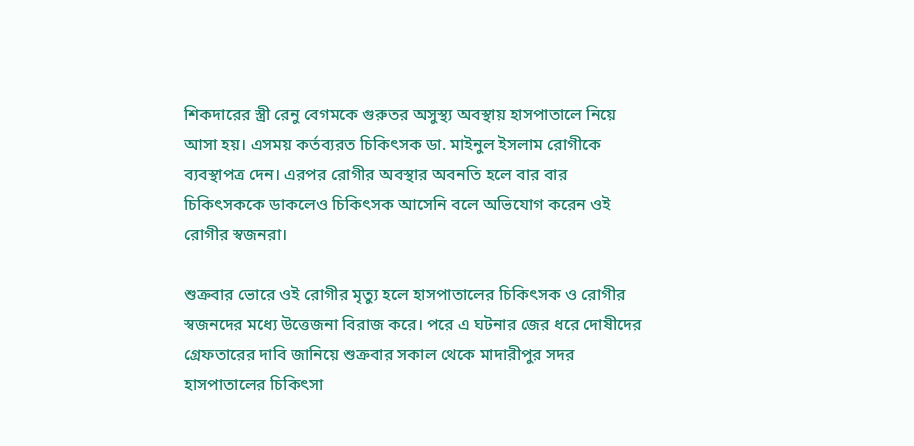শিকদারের স্ত্রী রেনু বেগমকে গুরুতর অসুস্থ্য অবস্থায় হাসপাতালে নিয়ে আসা হয়। এসময় কর্তব্যরত চিকিৎসক ডা. মাইনুল ইসলাম রোগীকে ব্যবস্থাপত্র দেন। এরপর রোগীর অবস্থার অবনতি হলে বার বার চিকিৎসককে ডাকলেও চিকিৎসক আসেনি বলে অভিযোগ করেন ওই রোগীর স্বজনরা।

শুক্রবার ভোরে ওই রোগীর মৃত্যু হলে হাসপাতালের চিকিৎসক ও রোগীর স্বজনদের মধ্যে উত্তেজনা বিরাজ করে। পরে এ ঘটনার জের ধরে দোষীদের গ্রেফতারের দাবি জানিয়ে শুক্রবার সকাল থেকে মাদারীপুর সদর হাসপাতালের চিকিৎসা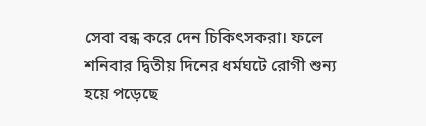সেবা বন্ধ করে দেন চিকিৎসকরা। ফলে শনিবার দ্বিতীয় দিনের ধর্মঘটে রোগী শুন্য হয়ে পড়েছে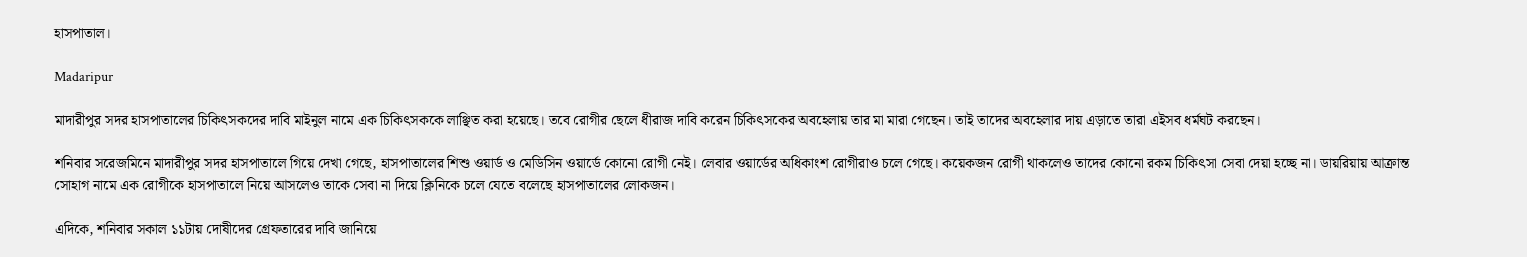হাসপাতাল।

Madaripur

মাদারীপুর সদর হাসপাতালের চিকিৎসকদের দাবি মাইনুল নামে এক চিকিৎসককে লাঞ্ছিত করা হয়েছে। তবে রোগীর ছেলে ধীরাজ দাবি করেন চিকিৎসকের অবহেলায় তার মা মারা গেছেন। তাই তাদের অবহেলার দায় এড়াতে তারা এইসব ধর্মঘট করছেন।

শনিবার সরেজমিনে মাদারীপুর সদর হাসপাতালে গিয়ে দেখা গেছে, হাসপাতালের শিশু ওয়ার্ড ও মেডিসিন ওয়ার্ডে কোনো রোগী নেই। লেবার ওয়ার্ডের অধিকাংশ রোগীরাও চলে গেছে। কয়েকজন রোগী থাকলেও তাদের কোনো রকম চিকিৎসা সেবা দেয়া হচ্ছে না। ডায়রিয়ায় আক্রান্ত সোহাগ নামে এক রোগীকে হাসপাতালে নিয়ে আসলেও তাকে সেবা না দিয়ে ক্লিনিকে চলে যেতে বলেছে হাসপাতালের লোকজন।

এদিকে, শনিবার সকাল ১১টায় দোষীদের গ্রেফতারের দাবি জানিয়ে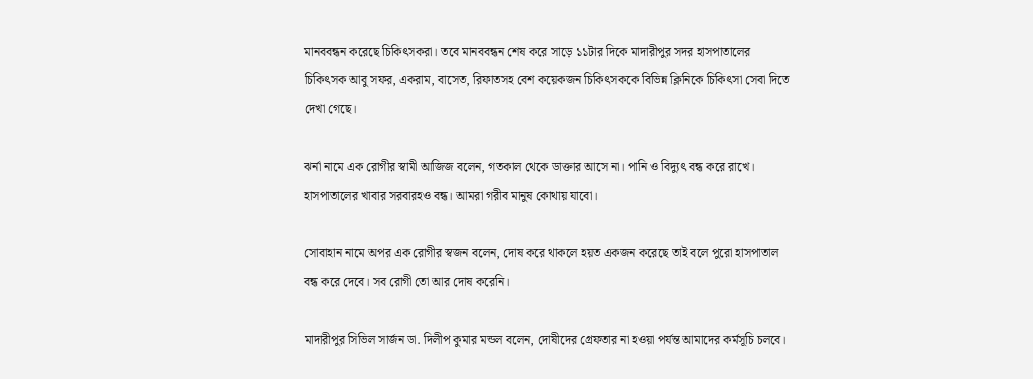মানববন্ধন করেছে চিকিৎসকরা। তবে মানববন্ধন শেষ করে সাড়ে ১১টার দিকে মাদারীপুর সদর হাসপাতালের চিকিৎসক আবু সফর, একরাম, বাসেত, রিফাতসহ বেশ কয়েকজন চিকিৎসককে বিভিন্ন ক্লিনিকে চিকিৎসা সেবা দিতে দেখা গেছে।

ঝর্না নামে এক রোগীর স্বামী আজিজ বলেন, গতকাল থেকে ডাক্তার আসে না। পানি ও বিদ্যুৎ বন্ধ করে রাখে। হাসপাতালের খাবার সরবারহও বন্ধ। আমরা গরীব মানুষ কোথায় যাবো।

সোবাহান নামে অপর এক রোগীর স্বজন বলেন, দোষ করে থাকলে হয়ত একজন করেছে তাই বলে পুরো হাসপাতাল বন্ধ করে দেবে। সব রোগী তো আর দোষ করেনি।

মাদারীপুর সিভিল সার্জন ডা. দিলীপ কুমার মন্ডল বলেন, দোষীদের গ্রেফতার না হওয়া পর্যন্ত আমাদের কর্মসূচি চলবে।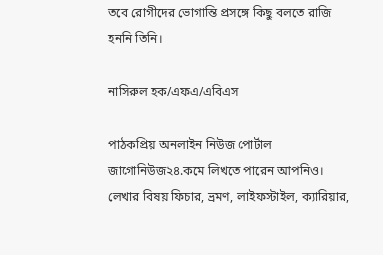তবে রোগীদের ভোগান্তি প্রসঙ্গে কিছু বলতে রাজি হননি তিনি।

নাসিরুল হক/এফএ/এবিএস

পাঠকপ্রিয় অনলাইন নিউজ পোর্টাল জাগোনিউজ২৪.কমে লিখতে পারেন আপনিও। লেখার বিষয় ফিচার, ভ্রমণ, লাইফস্টাইল, ক্যারিয়ার,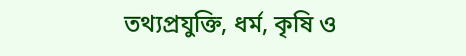তথ্যপ্রযুক্তি, ধর্ম, কৃষি ও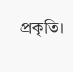প্রকৃতি।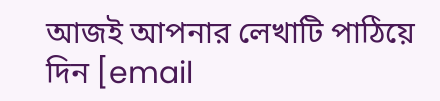আজই আপনার লেখাটি পাঠিয়ে দিন [email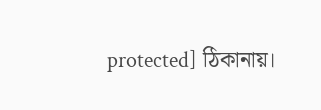protected] ঠিকানায়।